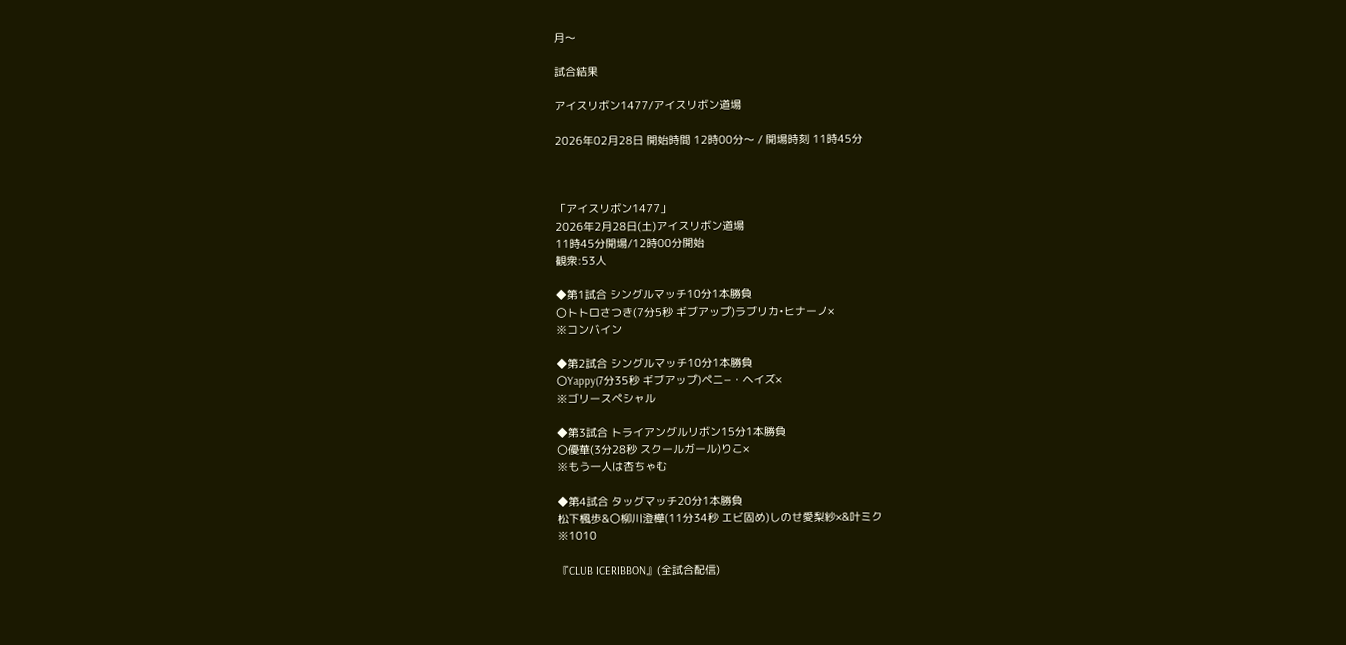月〜

試合結果

アイスリボン1477/アイスリボン道場

2026年02月28日 開始時間 12時00分〜 / 開場時刻 11時45分



「アイスリボン1477」
2026年2月28日(土)アイスリボン道場
11時45分開場/12時00分開始
観衆:53人

◆第1試合 シングルマッチ10分1本勝負
〇トトロさつき(7分5秒 ギブアップ)ラブリカ•ヒナーノ×
※コンバイン

◆第2試合 シングルマッチ10分1本勝負
〇Yappy(7分35秒 ギブアップ)ペニ−・ヘイズ×
※ゴリースペシャル

◆第3試合 トライアングルリボン15分1本勝負
〇優華(3分28秒 スクールガール)りこ×
※もう一人は杏ちゃむ

◆第4試合 タッグマッチ20分1本勝負
松下楓歩&〇柳川澄樺(11分34秒 エビ固め)しのせ愛梨紗×&叶ミク
※1010

『CLUB ICERIBBON』(全試合配信)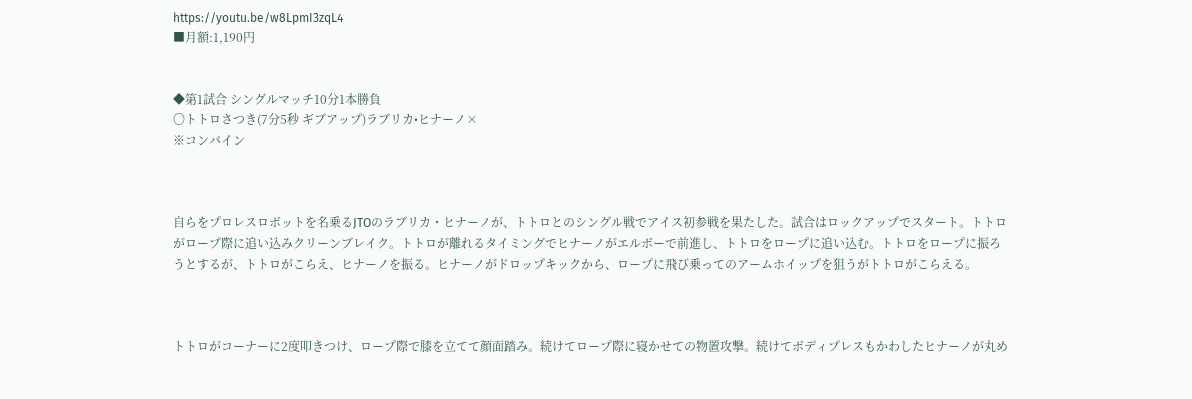https://youtu.be/w8LpmI3zqL4
■月額:1,190円


◆第1試合 シングルマッチ10分1本勝負
〇トトロさつき(7分5秒 ギブアップ)ラブリカ•ヒナーノ×
※コンバイン



自らをプロレスロボットを名乗るJTOのラブリカ・ヒナーノが、トトロとのシングル戦でアイス初参戦を果たした。試合はロックアップでスタート。トトロがロープ際に追い込みクリーンブレイク。トトロが離れるタイミングでヒナーノがエルボーで前進し、トトロをロープに追い込む。トトロをロープに振ろうとするが、トトロがこらえ、ヒナーノを振る。ヒナーノがドロップキックから、ロープに飛び乗ってのアームホイップを狙うがトトロがこらえる。



トトロがコーナーに2度叩きつけ、ロープ際で膝を立てて顔面踏み。続けてロープ際に寝かせての物置攻撃。続けてボディプレスもかわしたヒナーノが丸め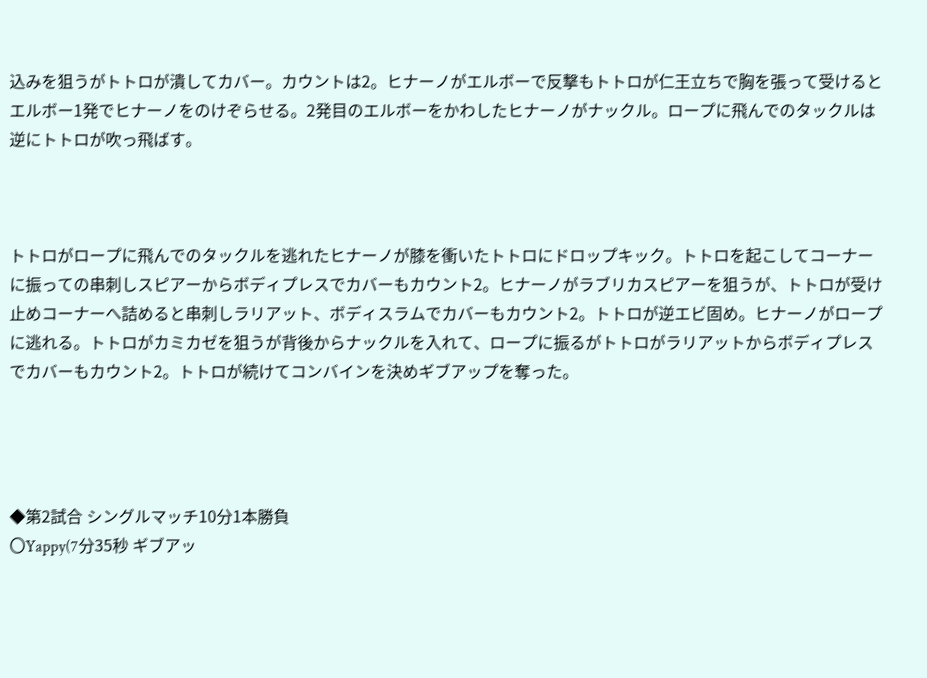込みを狙うがトトロが潰してカバー。カウントは2。ヒナーノがエルボーで反撃もトトロが仁王立ちで胸を張って受けるとエルボー1発でヒナーノをのけぞらせる。2発目のエルボーをかわしたヒナーノがナックル。ロープに飛んでのタックルは逆にトトロが吹っ飛ばす。



トトロがロープに飛んでのタックルを逃れたヒナーノが膝を衝いたトトロにドロップキック。トトロを起こしてコーナーに振っての串刺しスピアーからボディプレスでカバーもカウント2。ヒナーノがラブリカスピアーを狙うが、トトロが受け止めコーナーへ詰めると串刺しラリアット、ボディスラムでカバーもカウント2。トトロが逆エビ固め。ヒナーノがロープに逃れる。トトロがカミカゼを狙うが背後からナックルを入れて、ロープに振るがトトロがラリアットからボディプレスでカバーもカウント2。トトロが続けてコンバインを決めギブアップを奪った。




◆第2試合 シングルマッチ10分1本勝負
〇Yappy(7分35秒 ギブアッ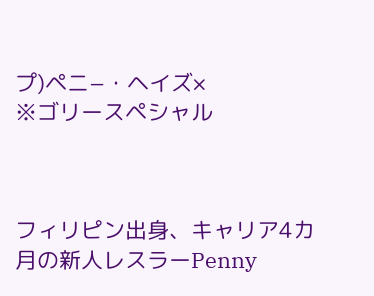プ)ペニ−・ヘイズ×
※ゴリースペシャル



フィリピン出身、キャリア4カ月の新人レスラーPenny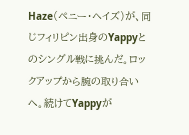Haze(ペニー・ヘイズ)が、同じフィリピン出身のYappyとのシングル戦に挑んだ。ロックアップから腕の取り合いへ。続けてYappyが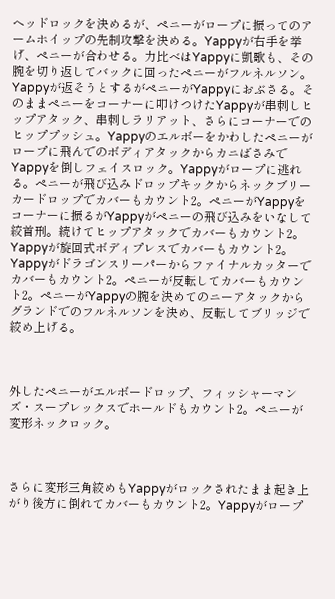ヘッドロックを決めるが、ペニーがロープに振ってのアームホイップの先制攻撃を決める。Yappyが右手を挙げ、ペニーが合わせる。力比べはYappyに凱歌も、その腕を切り返してバックに回ったペニーがフルネルソン。Yappyが返そうとするがペニーがYappyにおぶさる。そのままペニーをコーナーに叩けつけたYappyが串刺しヒップアタック、串刺しラリアット、さらにコーナーでのヒッププッシュ。Yappyのエルボーをかわしたペニーがロープに飛んでのボディアタックからカニばさみでYappyを倒しフェイスロック。Yappyがロープに逃れる。ペニーが飛び込みドロップキックからネックブリーカードロップでカバーもカウント2。ペニーがYappyをコーナーに振るがYappyがペニーの飛び込みをいなして絞首刑。続けてヒップアタックでカバーもカウント2。Yappyが旋回式ボディプレスでカバーもカウント2。Yappyがドラゴンスリーパーからファイナルカッターでカバーもカウント2。ペニーが反転してカバーもカウント2。ペニーがYappyの腕を決めてのニーアタックからグランドでのフルネルソンを決め、反転してブリッジで絞め上げる。



外したペニーがエルボードロップ、フィッシャーマンズ・スープレックスでホールドもカウント2。ペニーが変形ネックロック。



さらに変形三角絞めもYappyがロックされたまま起き上がり後方に倒れてカバーもカウント2。Yappyがロープ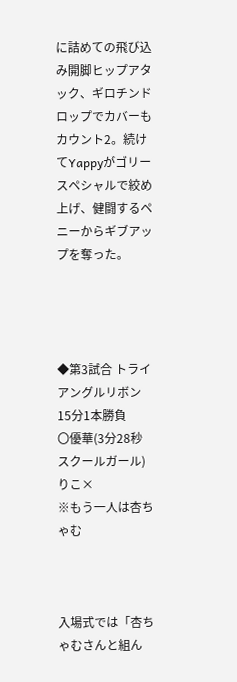に詰めての飛び込み開脚ヒップアタック、ギロチンドロップでカバーもカウント2。続けてYappyがゴリースペシャルで絞め上げ、健闘するペニーからギブアップを奪った。




◆第3試合 トライアングルリボン15分1本勝負
〇優華(3分28秒 スクールガール)りこ×
※もう一人は杏ちゃむ



入場式では「杏ちゃむさんと組ん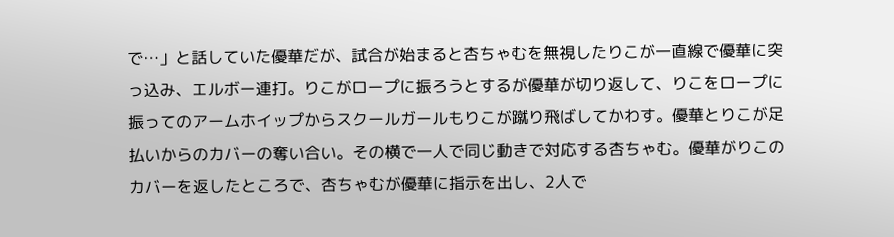で…」と話していた優華だが、試合が始まると杏ちゃむを無視したりこが一直線で優華に突っ込み、エルボー連打。りこがロープに振ろうとするが優華が切り返して、りこをロープに振ってのアームホイップからスクールガールもりこが蹴り飛ばしてかわす。優華とりこが足払いからのカバーの奪い合い。その横で一人で同じ動きで対応する杏ちゃむ。優華がりこのカバーを返したところで、杏ちゃむが優華に指示を出し、2人で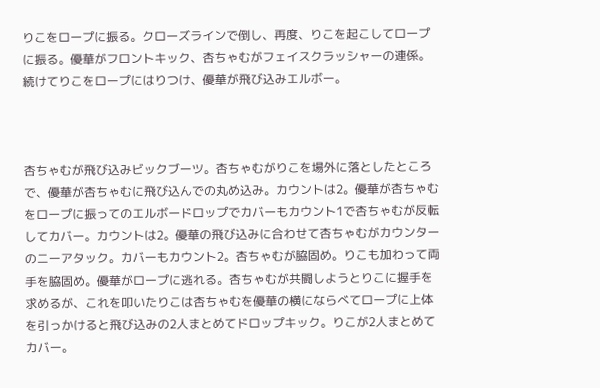りこをロープに振る。クローズラインで倒し、再度、りこを起こしてロープに振る。優華がフロントキック、杏ちゃむがフェイスクラッシャーの連係。続けてりこをロープにはりつけ、優華が飛び込みエルボー。



杏ちゃむが飛び込みビックブーツ。杏ちゃむがりこを場外に落としたところで、優華が杏ちゃむに飛び込んでの丸め込み。カウントは2。優華が杏ちゃむをロープに振ってのエルボードロップでカバーもカウント1で杏ちゃむが反転してカバー。カウントは2。優華の飛び込みに合わせて杏ちゃむがカウンターのニーアタック。カバーもカウント2。杏ちゃむが脇固め。りこも加わって両手を脇固め。優華がロープに逃れる。杏ちゃむが共闘しようとりこに握手を求めるが、これを叩いたりこは杏ちゃむを優華の横にならべてロープに上体を引っかけると飛び込みの2人まとめてドロップキック。りこが2人まとめてカバー。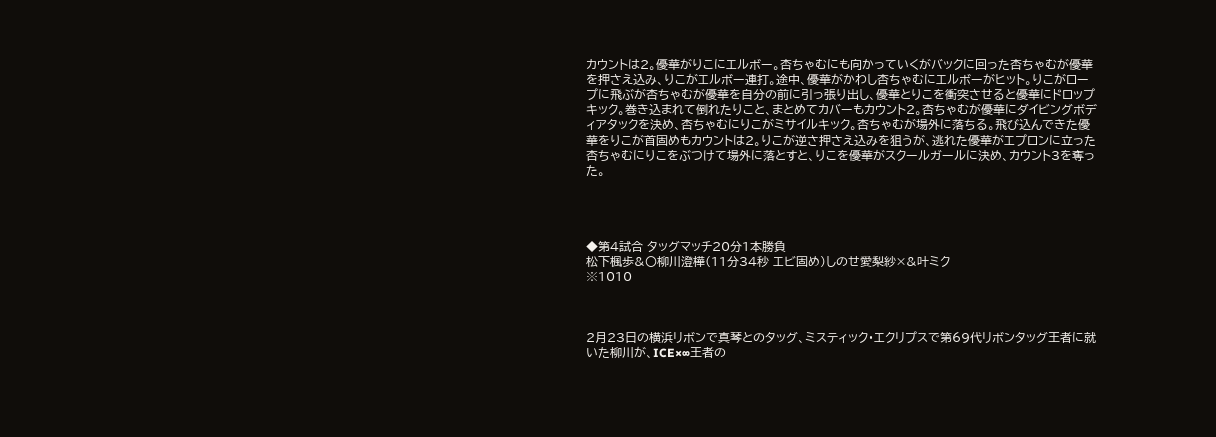カウントは2。優華がりこにエルボー。杏ちゃむにも向かっていくがバックに回った杏ちゃむが優華を押さえ込み、りこがエルボー連打。途中、優華がかわし杏ちゃむにエルボーがヒット。りこがロープに飛ぶが杏ちゃむが優華を自分の前に引っ張り出し、優華とりこを衝突させると優華にドロップキック。巻き込まれて倒れたりこと、まとめてカバーもカウント2。杏ちゃむが優華にダイビングボディアタックを決め、杏ちゃむにりこがミサイルキック。杏ちゃむが場外に落ちる。飛び込んできた優華をりこが首固めもカウントは2。りこが逆さ押さえ込みを狙うが、逃れた優華がエプロンに立った杏ちゃむにりこをぶつけて場外に落とすと、りこを優華がスクールガールに決め、カウント3を奪った。




◆第4試合 タッグマッチ20分1本勝負
松下楓歩&〇柳川澄樺(11分34秒 エビ固め)しのせ愛梨紗×&叶ミク
※1010



2月23日の横浜リボンで真琴とのタッグ、ミスティック・エクリプスで第69代リボンタッグ王者に就いた柳川が、ICE×∞王者の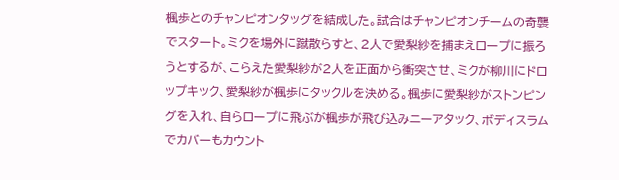楓歩とのチャンピオンタッグを結成した。試合はチャンピオンチームの奇襲でスタート。ミクを場外に蹴散らすと、2人で愛梨紗を捕まえロープに振ろうとするが、こらえた愛梨紗が2人を正面から衝突させ、ミクが柳川にドロップキック、愛梨紗が楓歩にタックルを決める。楓歩に愛梨紗がストンピングを入れ、自らロープに飛ぶが楓歩が飛び込みニーアタック、ボディスラムでカバーもカウント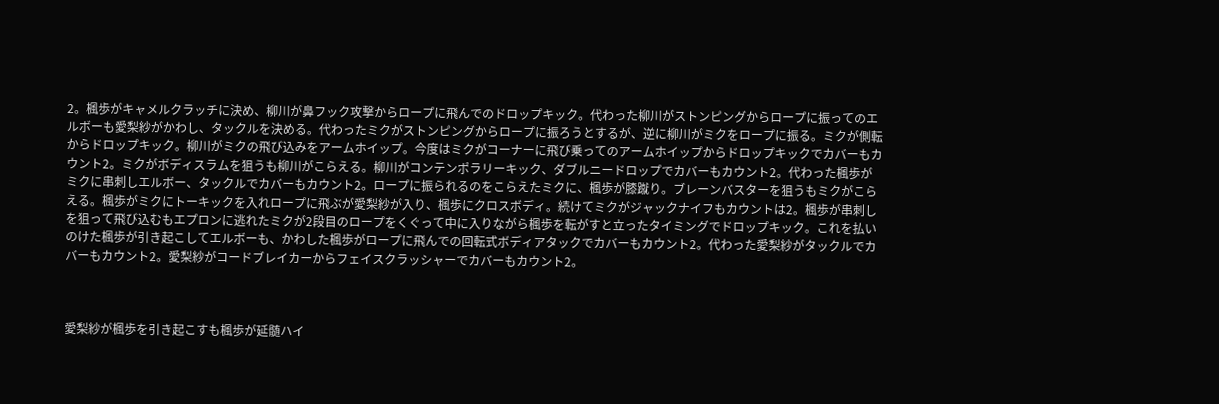2。楓歩がキャメルクラッチに決め、柳川が鼻フック攻撃からロープに飛んでのドロップキック。代わった柳川がストンピングからロープに振ってのエルボーも愛梨紗がかわし、タックルを決める。代わったミクがストンピングからロープに振ろうとするが、逆に柳川がミクをロープに振る。ミクが側転からドロップキック。柳川がミクの飛び込みをアームホイップ。今度はミクがコーナーに飛び乗ってのアームホイップからドロップキックでカバーもカウント2。ミクがボディスラムを狙うも柳川がこらえる。柳川がコンテンポラリーキック、ダブルニードロップでカバーもカウント2。代わった楓歩がミクに串刺しエルボー、タックルでカバーもカウント2。ロープに振られるのをこらえたミクに、楓歩が膝蹴り。ブレーンバスターを狙うもミクがこらえる。楓歩がミクにトーキックを入れロープに飛ぶが愛梨紗が入り、楓歩にクロスボディ。続けてミクがジャックナイフもカウントは2。楓歩が串刺しを狙って飛び込むもエプロンに逃れたミクが2段目のロープをくぐって中に入りながら楓歩を転がすと立ったタイミングでドロップキック。これを払いのけた楓歩が引き起こしてエルボーも、かわした楓歩がロープに飛んでの回転式ボディアタックでカバーもカウント2。代わった愛梨紗がタックルでカバーもカウント2。愛梨紗がコードブレイカーからフェイスクラッシャーでカバーもカウント2。



愛梨紗が楓歩を引き起こすも楓歩が延髄ハイ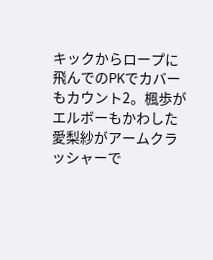キックからロープに飛んでのPKでカバーもカウント2。楓歩がエルボーもかわした愛梨紗がアームクラッシャーで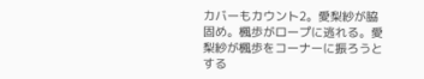カバーもカウント2。愛梨紗が脇固め。楓歩がロープに逃れる。愛梨紗が楓歩をコーナーに振ろうとする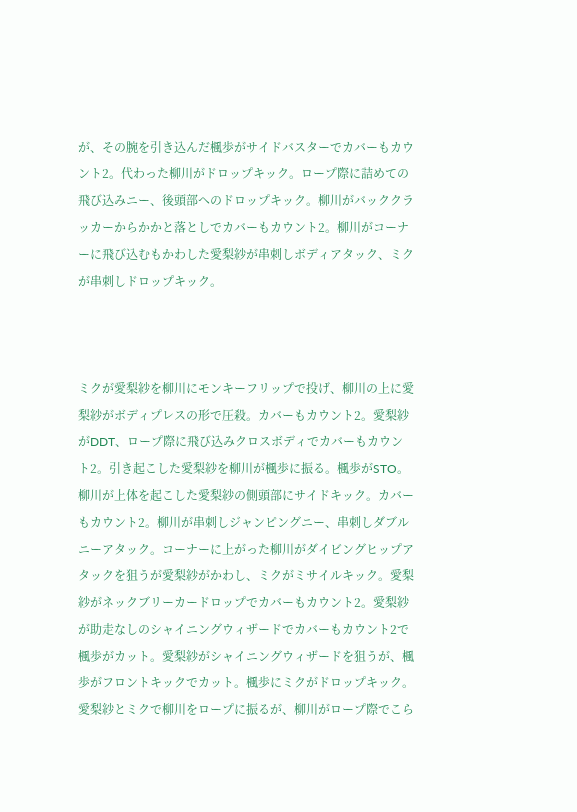が、その腕を引き込んだ楓歩がサイドバスターでカバーもカウント2。代わった柳川がドロップキック。ロープ際に詰めての飛び込みニー、後頭部へのドロップキック。柳川がバッククラッカーからかかと落としでカバーもカウント2。柳川がコーナーに飛び込むもかわした愛梨紗が串刺しボディアタック、ミクが串刺しドロップキック。



ミクが愛梨紗を柳川にモンキーフリップで投げ、柳川の上に愛梨紗がボディプレスの形で圧殺。カバーもカウント2。愛梨紗がDDT、ロープ際に飛び込みクロスボディでカバーもカウント2。引き起こした愛梨紗を柳川が楓歩に振る。楓歩がSTO。柳川が上体を起こした愛梨紗の側頭部にサイドキック。カバーもカウント2。柳川が串刺しジャンピングニー、串刺しダブルニーアタック。コーナーに上がった柳川がダイビングヒップアタックを狙うが愛梨紗がかわし、ミクがミサイルキック。愛梨紗がネックブリーカードロップでカバーもカウント2。愛梨紗が助走なしのシャイニングウィザードでカバーもカウント2で楓歩がカット。愛梨紗がシャイニングウィザードを狙うが、楓歩がフロントキックでカット。楓歩にミクがドロップキック。愛梨紗とミクで柳川をロープに振るが、柳川がロープ際でこら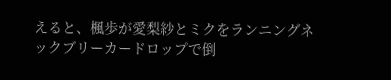えると、楓歩が愛梨紗とミクをランニングネックブリーカードロップで倒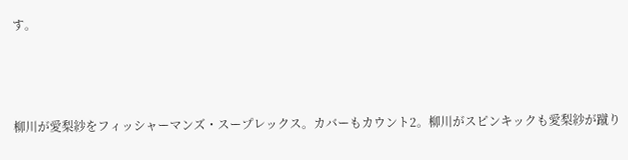す。



柳川が愛梨紗をフィッシャーマンズ・スープレックス。カバーもカウント2。柳川がスピンキックも愛梨紗が蹴り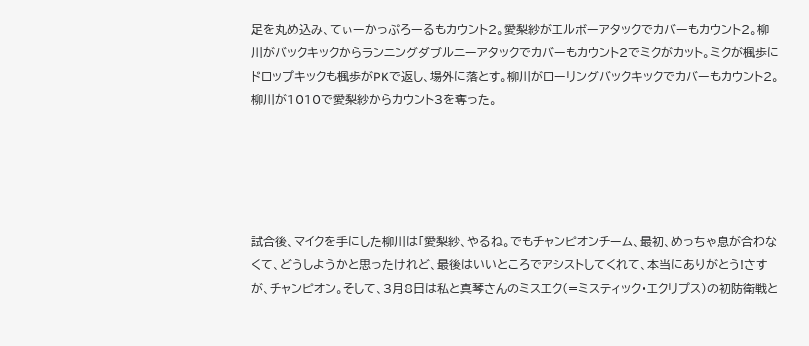足を丸め込み、てぃーかっぷろーるもカウント2。愛梨紗がエルボーアタックでカバーもカウント2。柳川がバックキックからランニングダブルニーアタックでカバーもカウント2でミクがカット。ミクが楓歩にドロップキックも楓歩がPKで返し、場外に落とす。柳川がローリングバックキックでカバーもカウント2。柳川が1010で愛梨紗からカウント3を奪った。





試合後、マイクを手にした柳川は「愛梨紗、やるね。でもチャンピオンチーム、最初、めっちゃ息が合わなくて、どうしようかと思ったけれど、最後はいいところでアシストしてくれて、本当にありがとう!さすが、チャンピオン。そして、3月8日は私と真琴さんのミスエク(=ミスティック・エクリプス)の初防衛戦と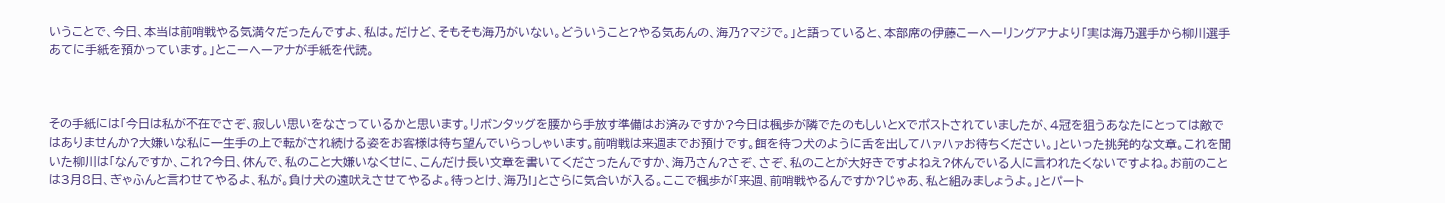いうことで、今日、本当は前哨戦やる気満々だったんですよ、私は。だけど、そもそも海乃がいない。どういうこと?やる気あんの、海乃?マジで。」と語っていると、本部席の伊藤こーへーリングアナより「実は海乃選手から柳川選手あてに手紙を預かっています。」とこーへーアナが手紙を代読。



その手紙には「今日は私が不在でさぞ、寂しい思いをなさっているかと思います。リボンタッグを腰から手放す準備はお済みですか?今日は楓歩が隣でたのもしいとXでポストされていましたが、4冠を狙うあなたにとっては敵ではありませんか?大嫌いな私に一生手の上で転がされ続ける姿をお客様は待ち望んでいらっしゃいます。前哨戦は来週までお預けです。餌を待つ犬のように舌を出してハァハァお待ちください。」といった挑発的な文章。これを聞いた柳川は「なんですか、これ?今日、休んで、私のこと大嫌いなくせに、こんだけ長い文章を書いてくださったんですか、海乃さん?さぞ、さぞ、私のことが大好きですよねえ?休んでいる人に言われたくないですよね。お前のことは3月8日、ぎゃふんと言わせてやるよ、私が。負け犬の遠吠えさせてやるよ。待っとけ、海乃!」とさらに気合いが入る。ここで楓歩が「来週、前哨戦やるんですか?じゃあ、私と組みましょうよ。」とパート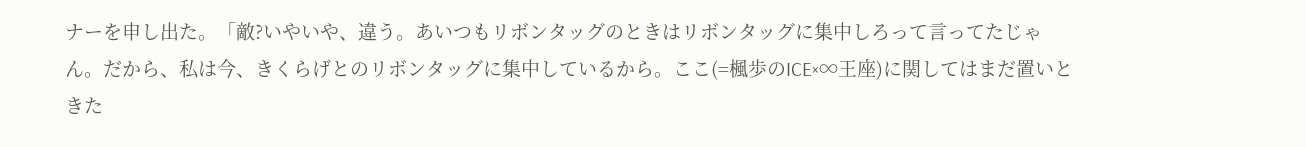ナーを申し出た。「敵?いやいや、違う。あいつもリボンタッグのときはリボンタッグに集中しろって言ってたじゃん。だから、私は今、きくらげとのリボンタッグに集中しているから。ここ(=楓歩のICE×∞王座)に関してはまだ置いときた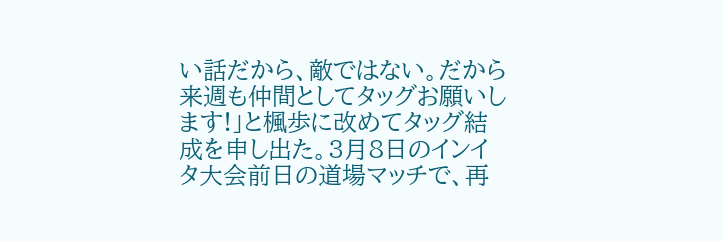い話だから、敵ではない。だから来週も仲間としてタッグお願いします!」と楓歩に改めてタッグ結成を申し出た。3月8日のインイタ大会前日の道場マッチで、再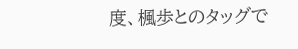度、楓歩とのタッグで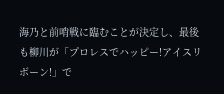海乃と前哨戦に臨むことが決定し、最後も柳川が「プロレスでハッピー!アイスリボーン!」で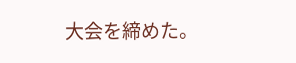大会を締めた。